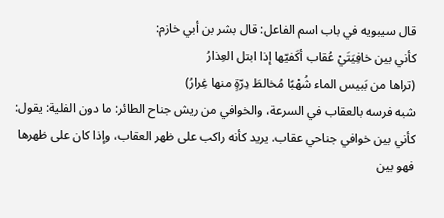قال سيبويه في باب اسم الفاعل: قال بشر بن أبي خازم:
كأني بين خافِيَتَيْ عُقاب أكَفيّها إذا ابتل العِذارُ
(تراها من بَبيس الماء شُهْبًا مُخالطَ دِرّةٍ منها غِرارُ)
شبه فرسه بالعقاب في السرعة، والخوافي من ريش جناح الطائر: ما دون الفلية: يقول: كأني بين خوافي جناحي عقاب. يريد كأنه راكب على ظهر العقاب، وإذا كان على ظهرها فهو بين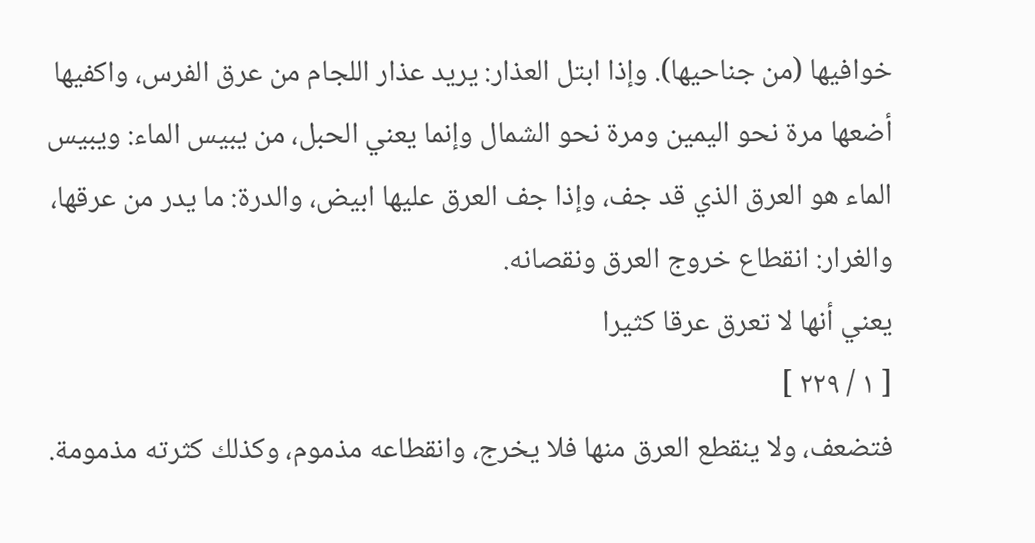خوافيها (من جناحيها). وإذا ابتل العذار: يريد عذار اللجام من عرق الفرس، واكفيها أضعها مرة نحو اليمين ومرة نحو الشمال وإنما يعني الحبل، من يبيس الماء: ويبيس الماء هو العرق الذي قد جف، وإذا جف العرق عليها ابيض، والدرة: ما يدر من عرقها، والغرار: انقطاع خروج العرق ونقصانه.
يعني أنها لا تعرق عرقا كثيرا
[ ١ / ٢٢٩ ]
فتضعف، ولا ينقطع العرق منها فلا يخرج، وانقطاعه مذموم، وكذلك كثرته مذمومة.